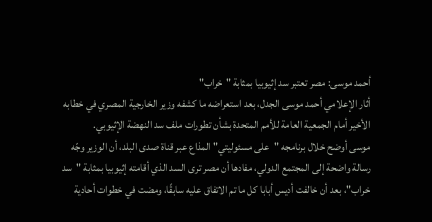أحمد موسى: مصر تعتبر سد إثيوبيا بمثابة "خراب"
أثار الإعلامي أحمد موسى الجدل، بعد استعراضه ما كشفه وزير الخارجية المصري في خطابه الأخير أمام الجمعية العامة للأمم المتحدة بشأن تطورات ملف سد النهضة الإثيوبي.
موسى أوضح خلال برنامجه "على مسئوليتي" المذاع عبر قناة صدى البلد، أن الوزير وجّه رسالة واضحة إلى المجتمع الدولي، مفادها أن مصر ترى السد الذي أقامته إثيوبيا بمثابة "سد خراب"، بعد أن خالفت أديس أبابا كل ما تم الاتفاق عليه سابقًا، ومضت في خطوات أحادية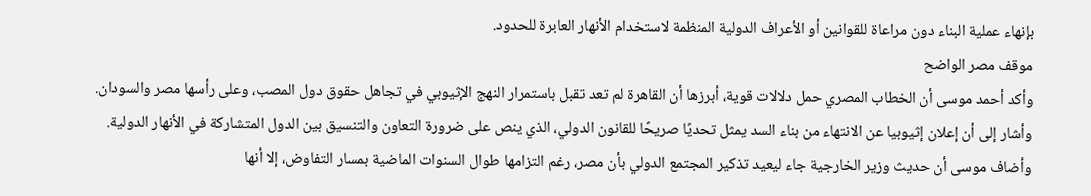بإنهاء عملية البناء دون مراعاة للقوانين أو الأعراف الدولية المنظمة لاستخدام الأنهار العابرة للحدود.
موقف مصر الواضح
وأكد أحمد موسى أن الخطاب المصري حمل دلالات قوية، أبرزها أن القاهرة لم تعد تقبل باستمرار النهج الإثيوبي في تجاهل حقوق دول المصب، وعلى رأسها مصر والسودان.
وأشار إلى أن إعلان إثيوبيا عن الانتهاء من بناء السد يمثل تحديًا صريحًا للقانون الدولي، الذي ينص على ضرورة التعاون والتنسيق بين الدول المتشاركة في الأنهار الدولية.
وأضاف موسى أن حديث وزير الخارجية جاء ليعيد تذكير المجتمع الدولي بأن مصر، رغم التزامها طوال السنوات الماضية بمسار التفاوض، إلا أنها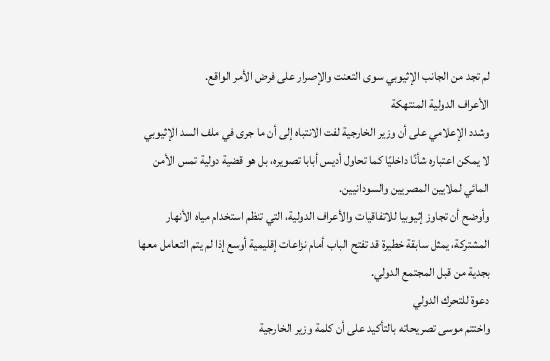لم تجد من الجانب الإثيوبي سوى التعنت والإصرار على فرض الأمر الواقع.
الأعراف الدولية المنتهكة
وشدد الإعلامي على أن وزير الخارجية لفت الانتباه إلى أن ما جرى في ملف السد الإثيوبي لا يمكن اعتباره شأنًا داخليًا كما تحاول أديس أبابا تصويره، بل هو قضية دولية تمس الأمن المائي لملايين المصريين والسودانيين.
وأوضح أن تجاوز إثيوبيا للاتفاقيات والأعراف الدولية، التي تنظم استخدام مياه الأنهار المشتركة، يمثل سابقة خطيرة قد تفتح الباب أمام نزاعات إقليمية أوسع إذا لم يتم التعامل معها بجدية من قبل المجتمع الدولي.
دعوة للتحرك الدولي
واختتم موسى تصريحاته بالتأكيد على أن كلمة وزير الخارجية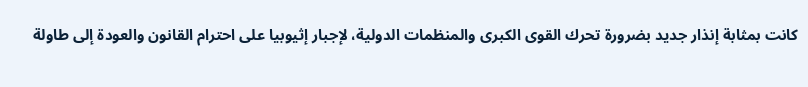كانت بمثابة إنذار جديد بضرورة تحرك القوى الكبرى والمنظمات الدولية، لإجبار إثيوبيا على احترام القانون والعودة إلى طاولة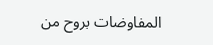المفاوضات بروح من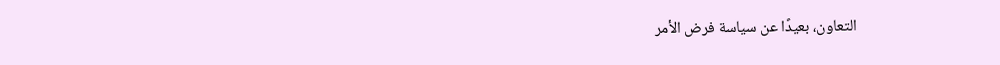التعاون، بعيدًا عن سياسة فرض الأمر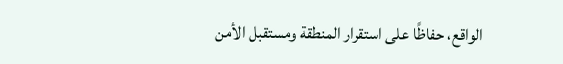الواقع، حفاظًا على استقرار المنطقة ومستقبل الأمن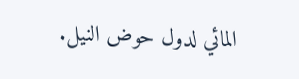المائي لدول حوض النيل.